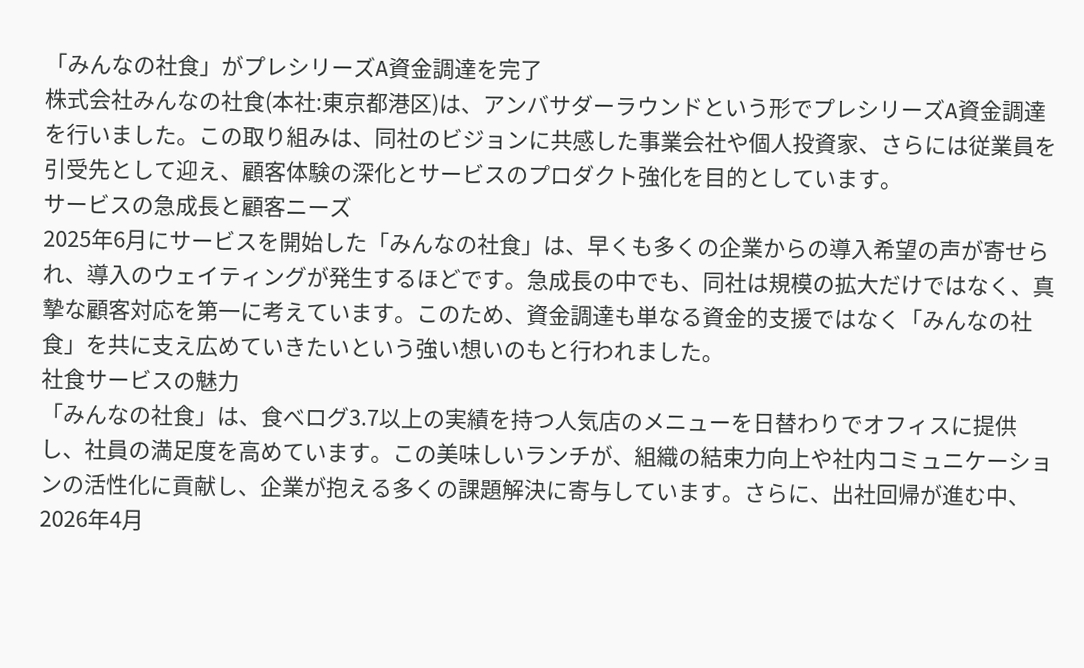「みんなの社食」がプレシリーズA資金調達を完了
株式会社みんなの社食(本社:東京都港区)は、アンバサダーラウンドという形でプレシリーズA資金調達を行いました。この取り組みは、同社のビジョンに共感した事業会社や個人投資家、さらには従業員を引受先として迎え、顧客体験の深化とサービスのプロダクト強化を目的としています。
サービスの急成長と顧客ニーズ
2025年6月にサービスを開始した「みんなの社食」は、早くも多くの企業からの導入希望の声が寄せられ、導入のウェイティングが発生するほどです。急成長の中でも、同社は規模の拡大だけではなく、真摯な顧客対応を第一に考えています。このため、資金調達も単なる資金的支援ではなく「みんなの社食」を共に支え広めていきたいという強い想いのもと行われました。
社食サービスの魅力
「みんなの社食」は、食べログ3.7以上の実績を持つ人気店のメニューを日替わりでオフィスに提供し、社員の満足度を高めています。この美味しいランチが、組織の結束力向上や社内コミュニケーションの活性化に貢献し、企業が抱える多くの課題解決に寄与しています。さらに、出社回帰が進む中、2026年4月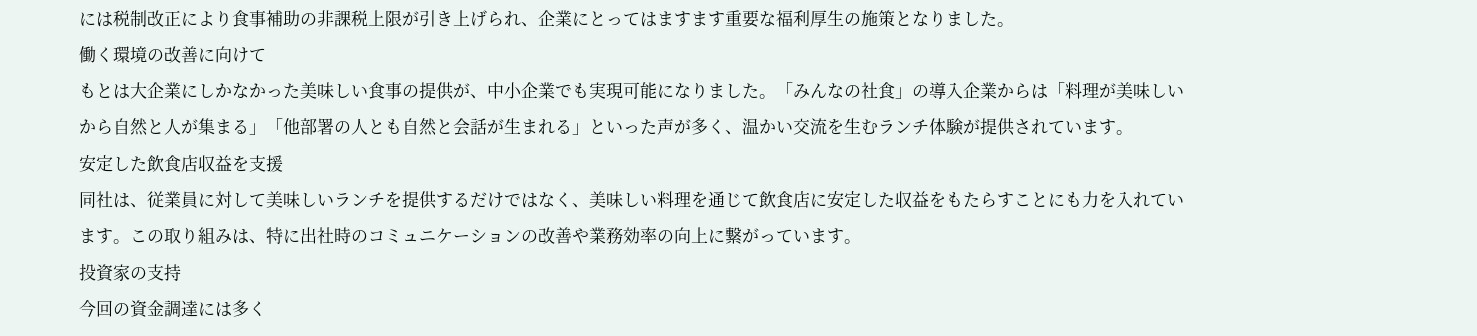には税制改正により食事補助の非課税上限が引き上げられ、企業にとってはますます重要な福利厚生の施策となりました。
働く環境の改善に向けて
もとは大企業にしかなかった美味しい食事の提供が、中小企業でも実現可能になりました。「みんなの社食」の導入企業からは「料理が美味しいから自然と人が集まる」「他部署の人とも自然と会話が生まれる」といった声が多く、温かい交流を生むランチ体験が提供されています。
安定した飲食店収益を支援
同社は、従業員に対して美味しいランチを提供するだけではなく、美味しい料理を通じて飲食店に安定した収益をもたらすことにも力を入れています。この取り組みは、特に出社時のコミュニケーションの改善や業務効率の向上に繋がっています。
投資家の支持
今回の資金調達には多く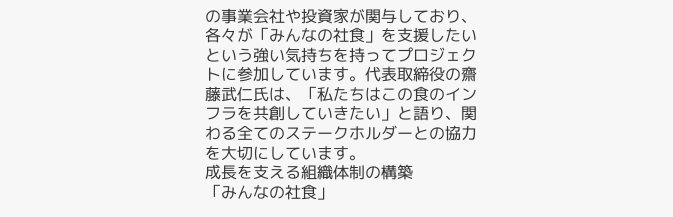の事業会社や投資家が関与しており、各々が「みんなの社食」を支援したいという強い気持ちを持ってプロジェクトに参加しています。代表取締役の齋藤武仁氏は、「私たちはこの食のインフラを共創していきたい」と語り、関わる全てのステークホルダーとの協力を大切にしています。
成長を支える組織体制の構築
「みんなの社食」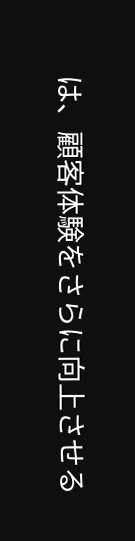は、顧客体験をさらに向上させる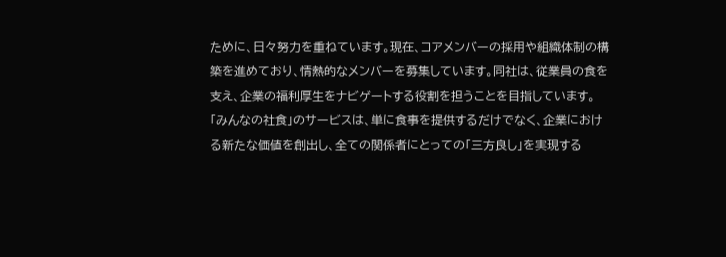ために、日々努力を重ねています。現在、コアメンバーの採用や組織体制の構築を進めており、情熱的なメンバーを募集しています。同社は、従業員の食を支え、企業の福利厚生をナビゲートする役割を担うことを目指しています。
「みんなの社食」のサービスは、単に食事を提供するだけでなく、企業における新たな価値を創出し、全ての関係者にとっての「三方良し」を実現する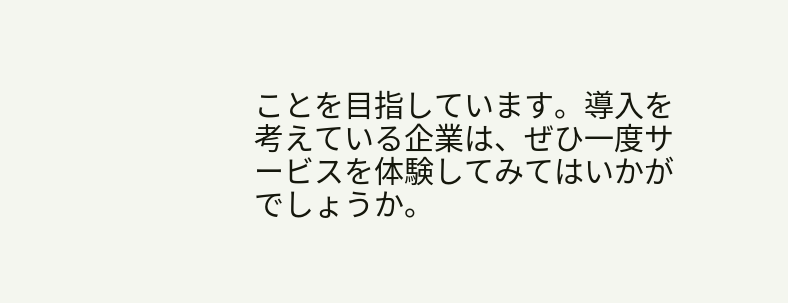ことを目指しています。導入を考えている企業は、ぜひ一度サービスを体験してみてはいかがでしょうか。